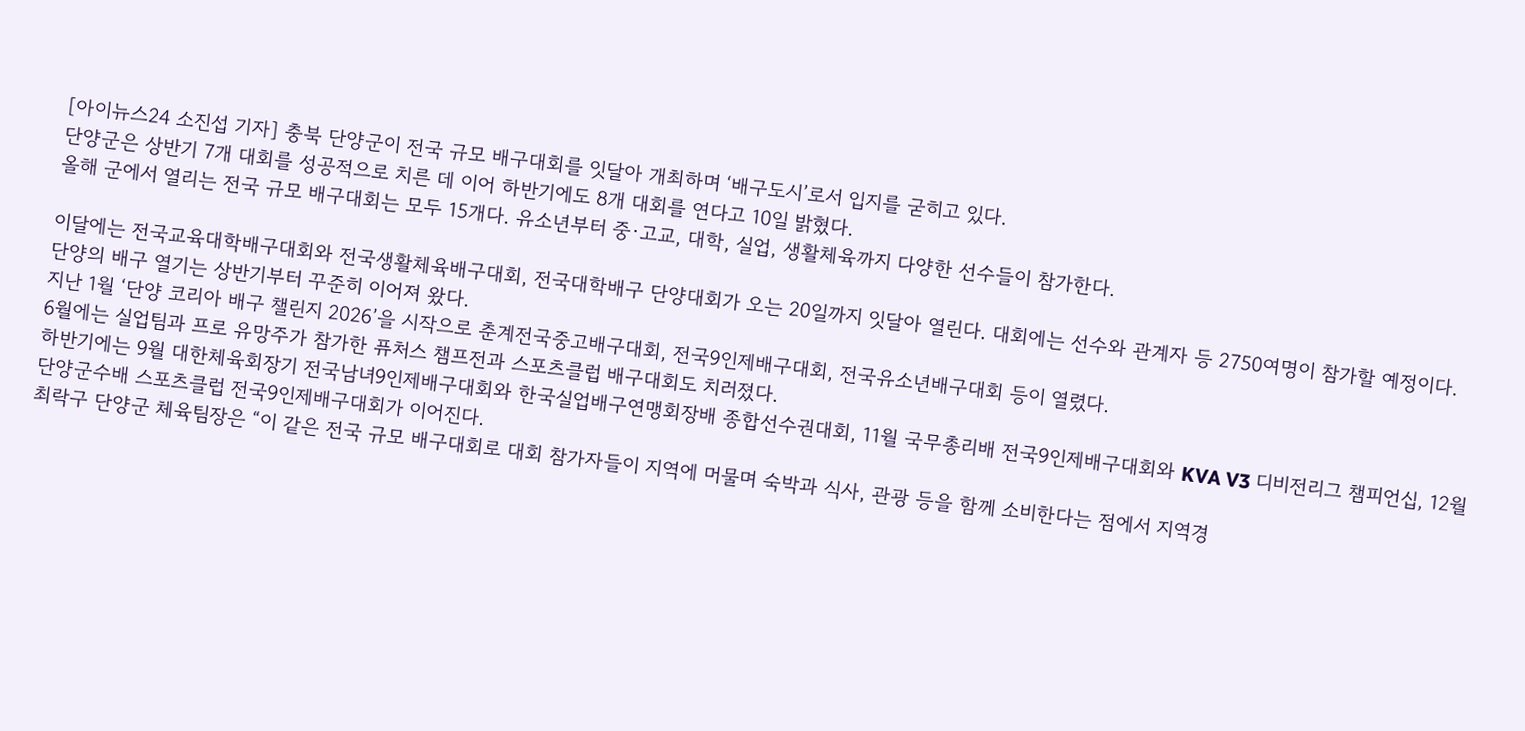[아이뉴스24 소진섭 기자] 충북 단양군이 전국 규모 배구대회를 잇달아 개최하며 ‘배구도시’로서 입지를 굳히고 있다.
단양군은 상반기 7개 대회를 성공적으로 치른 데 이어 하반기에도 8개 대회를 연다고 10일 밝혔다.
올해 군에서 열리는 전국 규모 배구대회는 모두 15개다. 유소년부터 중·고교, 대학, 실업, 생활체육까지 다양한 선수들이 참가한다.

이달에는 전국교육대학배구대회와 전국생활체육배구대회, 전국대학배구 단양대회가 오는 20일까지 잇달아 열린다. 대회에는 선수와 관계자 등 2750여명이 참가할 예정이다.
단양의 배구 열기는 상반기부터 꾸준히 이어져 왔다.
지난 1월 ‘단양 코리아 배구 챌린지 2026’을 시작으로 춘계전국중고배구대회, 전국9인제배구대회, 전국유소년배구대회 등이 열렸다.
6월에는 실업팀과 프로 유망주가 참가한 퓨처스 챔프전과 스포츠클럽 배구대회도 치러졌다.
하반기에는 9월 대한체육회장기 전국남녀9인제배구대회와 한국실업배구연맹회장배 종합선수권대회, 11월 국무총리배 전국9인제배구대회와 KVA V3 디비전리그 챔피언십, 12월 단양군수배 스포츠클럽 전국9인제배구대회가 이어진다.
최락구 단양군 체육팀장은 “이 같은 전국 규모 배구대회로 대회 참가자들이 지역에 머물며 숙박과 식사, 관광 등을 함께 소비한다는 점에서 지역경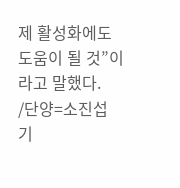제 활성화에도 도움이 될 것”이라고 말했다.
/단양=소진섭 기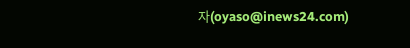자(oyaso@inews24.com)